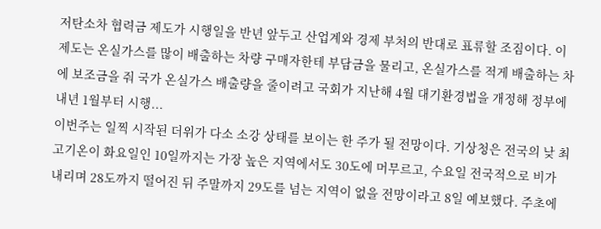저탄소차 협력금 제도가 시행일을 반년 앞두고 산업계와 경제 부처의 반대로 표류할 조짐이다. 이 제도는 온실가스를 많이 배출하는 차량 구매자한테 부담금을 물리고, 온실가스를 적게 배출하는 차에 보조금을 줘 국가 온실가스 배출량을 줄이려고 국회가 지난해 4월 대기환경법을 개정해 정부에 내년 1월부터 시행...
이번주는 일찍 시작된 더위가 다소 소강 상태를 보이는 한 주가 될 전망이다. 기상청은 전국의 낮 최고기온이 화요일인 10일까지는 가장 높은 지역에서도 30도에 머무르고, 수요일 전국적으로 비가 내리며 28도까지 떨어진 뒤 주말까지 29도를 넘는 지역이 없을 전망이라고 8일 예보했다. 주초에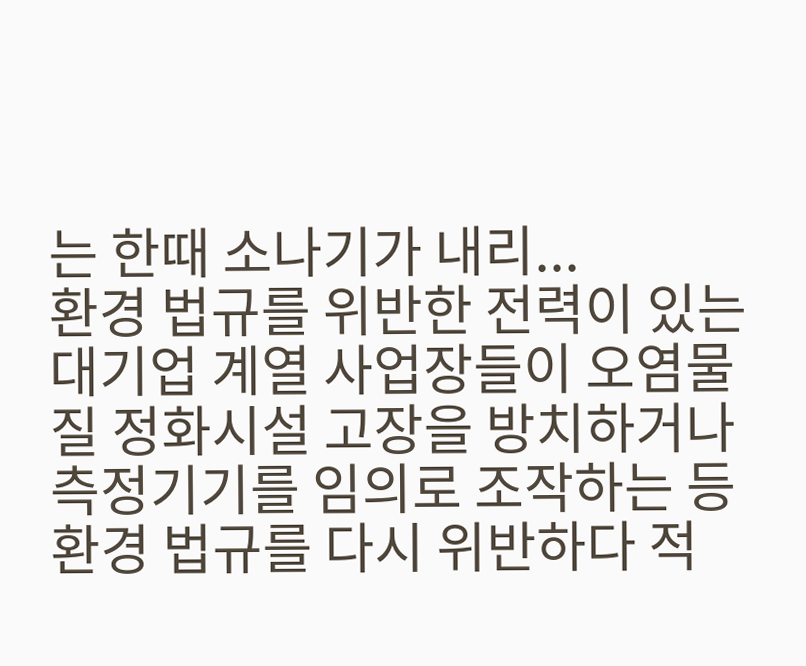는 한때 소나기가 내리...
환경 법규를 위반한 전력이 있는 대기업 계열 사업장들이 오염물질 정화시설 고장을 방치하거나 측정기기를 임의로 조작하는 등 환경 법규를 다시 위반하다 적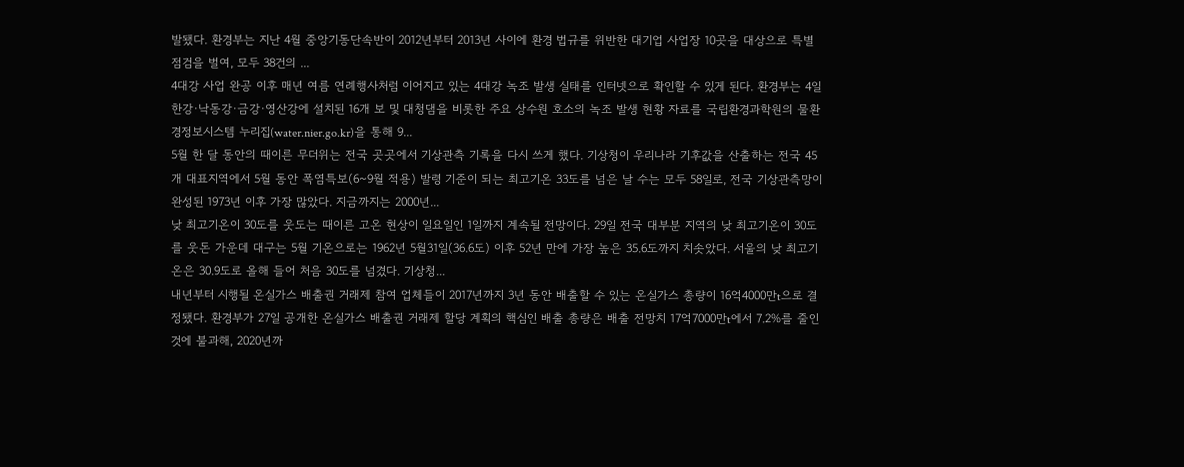발됐다. 환경부는 지난 4월 중앙기동단속반이 2012년부터 2013년 사이에 환경 법규를 위반한 대기업 사업장 10곳을 대상으로 특별점검을 벌여, 모두 38건의 ...
4대강 사업 완공 이후 매년 여름 연례행사처럼 이어지고 있는 4대강 녹조 발생 실태를 인터넷으로 확인할 수 있게 된다. 환경부는 4일 한강·낙동강·금강·영산강에 설치된 16개 보 및 대청댐을 비롯한 주요 상수원 호소의 녹조 발생 현황 자료를 국립환경과학원의 물환경정보시스템 누리집(water.nier.go.kr)을 통해 9...
5월 한 달 동안의 때이른 무더위는 전국 곳곳에서 기상관측 기록을 다시 쓰게 했다. 기상청이 우리나라 기후값을 산출하는 전국 45개 대표지역에서 5월 동안 폭염특보(6~9월 적용) 발령 기준이 되는 최고기온 33도를 넘은 날 수는 모두 58일로, 전국 기상관측망이 완성된 1973년 이후 가장 많았다. 지금까지는 2000년...
낮 최고기온이 30도를 웃도는 때이른 고온 현상이 일요일인 1일까지 계속될 전망이다. 29일 전국 대부분 지역의 낮 최고기온이 30도를 웃돈 가운데 대구는 5월 기온으로는 1962년 5월31일(36.6도) 이후 52년 만에 가장 높은 35.6도까지 치솟았다. 서울의 낮 최고기온은 30.9도로 올해 들어 처음 30도를 넘겼다. 기상청...
내년부터 시행될 온실가스 배출권 거래제 참여 업체들이 2017년까지 3년 동안 배출할 수 있는 온실가스 총량이 16억4000만t으로 결정됐다. 환경부가 27일 공개한 온실가스 배출권 거래제 할당 계획의 핵심인 배출 총량은 배출 전망치 17억7000만t에서 7.2%를 줄인 것에 불과해, 2020년까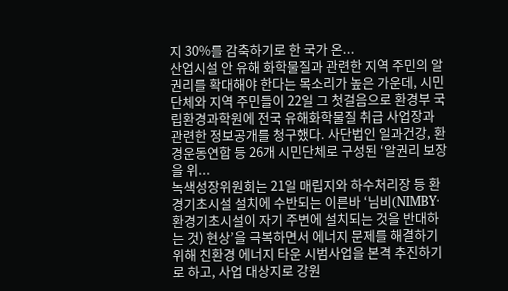지 30%를 감축하기로 한 국가 온...
산업시설 안 유해 화학물질과 관련한 지역 주민의 알권리를 확대해야 한다는 목소리가 높은 가운데, 시민단체와 지역 주민들이 22일 그 첫걸음으로 환경부 국립환경과학원에 전국 유해화학물질 취급 사업장과 관련한 정보공개를 청구했다. 사단법인 일과건강, 환경운동연합 등 26개 시민단체로 구성된 ‘알권리 보장을 위...
녹색성장위원회는 21일 매립지와 하수처리장 등 환경기초시설 설치에 수반되는 이른바 ‘님비(NIMBY·환경기초시설이 자기 주변에 설치되는 것을 반대하는 것) 현상’을 극복하면서 에너지 문제를 해결하기 위해 친환경 에너지 타운 시범사업을 본격 추진하기로 하고, 사업 대상지로 강원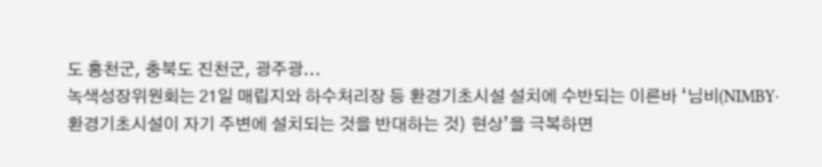도 홍천군, 충북도 진천군, 광주광...
녹색성장위원회는 21일 매립지와 하수처리장 등 환경기초시설 설치에 수반되는 이른바 ‘님비(NIMBY·환경기초시설이 자기 주변에 설치되는 것을 반대하는 것) 현상’을 극복하면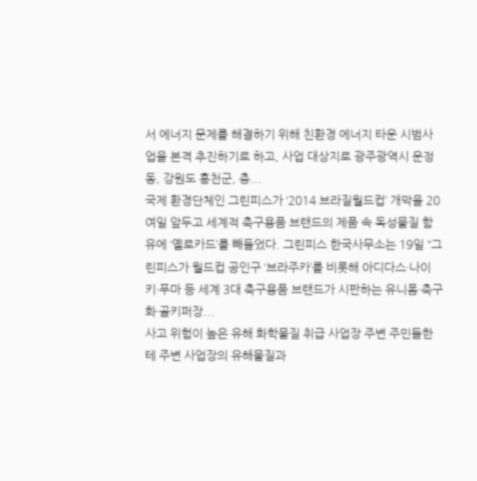서 에너지 문제를 해결하기 위해 친환경 에너지 타운 시범사업을 본격 추진하기로 하고, 사업 대상지로 광주광역시 운정동, 강원도 홍천군, 충...
국제 환경단체인 그린피스가 ‘2014 브라질월드컵’ 개막을 20여일 앞두고 세계적 축구용품 브랜드의 제품 속 독성물질 함유에 ‘옐로카드’를 빼들었다. 그린피스 한국사무소는 19일 “그린피스가 월드컵 공인구 ‘브라주카’를 비롯해 아디다스·나이키·푸마 등 세계 3대 축구용품 브랜드가 시판하는 유니폼·축구화·골키퍼장...
사고 위험이 높은 유해 화학물질 취급 사업장 주변 주민들한테 주변 사업장의 유해물질과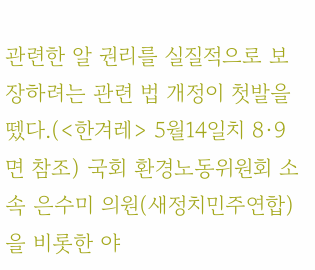관련한 알 권리를 실질적으로 보장하려는 관련 법 개정이 첫발을 뗐다.(<한겨레> 5월14일치 8·9면 참조) 국회 환경노동위원회 소속 은수미 의원(새정치민주연합)을 비롯한 야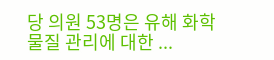당 의원 53명은 유해 화학물질 관리에 대한 ...